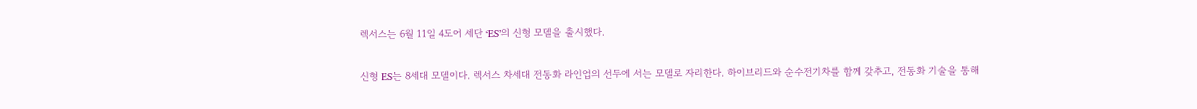렉서스는 6월 11일 4도어 세단 ‘ES’의 신형 모델을 출시했다.

신형 ES는 8세대 모델이다. 렉서스 차세대 전동화 라인업의 선두에 서는 모델로 자리한다. 하이브리드와 순수전기차를 함께 갖추고, 전동화 기술을 통해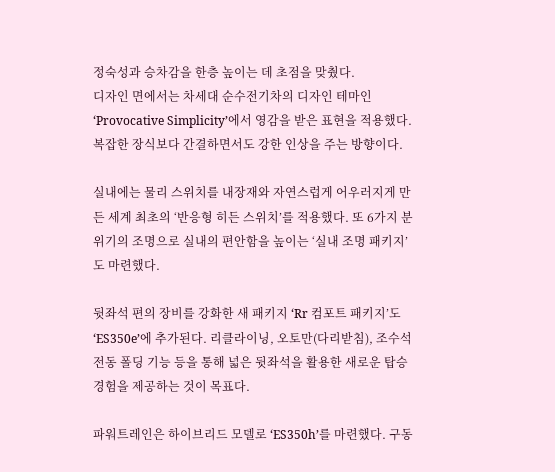정숙성과 승차감을 한층 높이는 데 초점을 맞췄다.
디자인 면에서는 차세대 순수전기차의 디자인 테마인 ‘Provocative Simplicity’에서 영감을 받은 표현을 적용했다. 복잡한 장식보다 간결하면서도 강한 인상을 주는 방향이다.

실내에는 물리 스위치를 내장재와 자연스럽게 어우러지게 만든 세계 최초의 ‘반응형 히든 스위치’를 적용했다. 또 6가지 분위기의 조명으로 실내의 편안함을 높이는 ‘실내 조명 패키지’도 마련했다.

뒷좌석 편의 장비를 강화한 새 패키지 ‘Rr 컴포트 패키지’도 ‘ES350e’에 추가된다. 리클라이닝, 오토만(다리받침), 조수석 전동 폴딩 기능 등을 통해 넓은 뒷좌석을 활용한 새로운 탑승 경험을 제공하는 것이 목표다.

파워트레인은 하이브리드 모델로 ‘ES350h’를 마련했다. 구동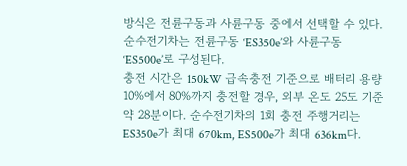방식은 전륜구동과 사륜구동 중에서 선택할 수 있다. 순수전기차는 전륜구동 ‘ES350e’와 사륜구동 ‘ES500e’로 구성된다.
충전 시간은 150kW 급속충전 기준으로 배터리 용량 10%에서 80%까지 충전할 경우, 외부 온도 25도 기준 약 28분이다. 순수전기차의 1회 충전 주행거리는 ES350e가 최대 670km, ES500e가 최대 636km다.